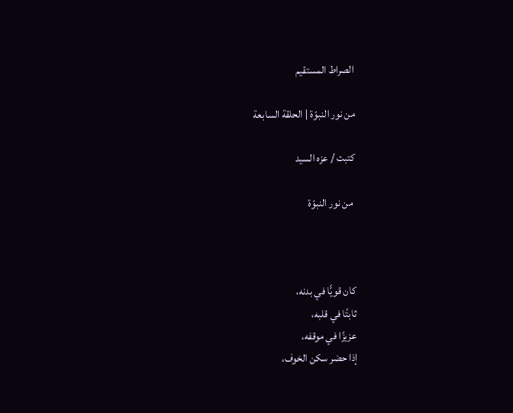الصراط المستقيم

من نور النبوّة | الحلقة السابعة

كتبت / عزه السيد

 من نور النبوّة



كان قويًّا في بدنه،
ثابتًا في قلبه،
عزيزًا في موقفه،
إذا حضر سكن الخوف،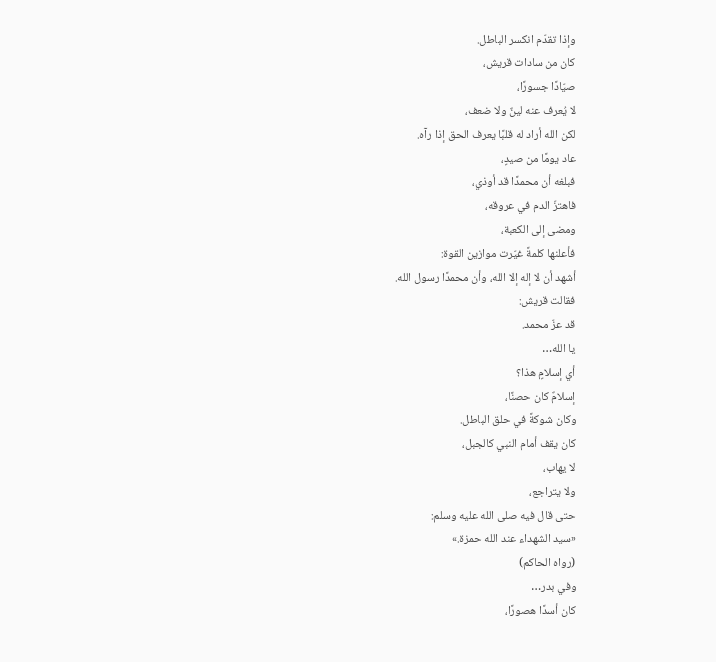وإذا تقدّم انكسر الباطل.
كان من سادات قريش،
صيّادًا جسورًا،
لا يُعرف عنه لينٌ ولا ضعف،
لكن الله أراد له قلبًا يعرف الحق إذا رآه.
عاد يومًا من صيدٍ،
فبلغه أن محمدًا قد أوذي،
فاهتزّ الدم في عروقه،
ومضى إلى الكعبة،
فأعلنها كلمةً غيّرت موازين القوة:
أشهد أن لا إله إلا الله، وأن محمدًا رسول الله.
فقالت قريش:
قد عزّ محمد.
يا الله…
أي إسلامٍ هذا؟
إسلامٌ كان حصنًا،
وكان شوكةً في حلق الباطل.
كان يقف أمام النبي كالجبل،
لا يهاب،
ولا يتراجع،
حتى قال فيه صلى الله عليه وسلم:
«سيد الشهداء عند الله حمزة.»
(رواه الحاكم)
وفي بدر…
كان أسدًا هصورًا،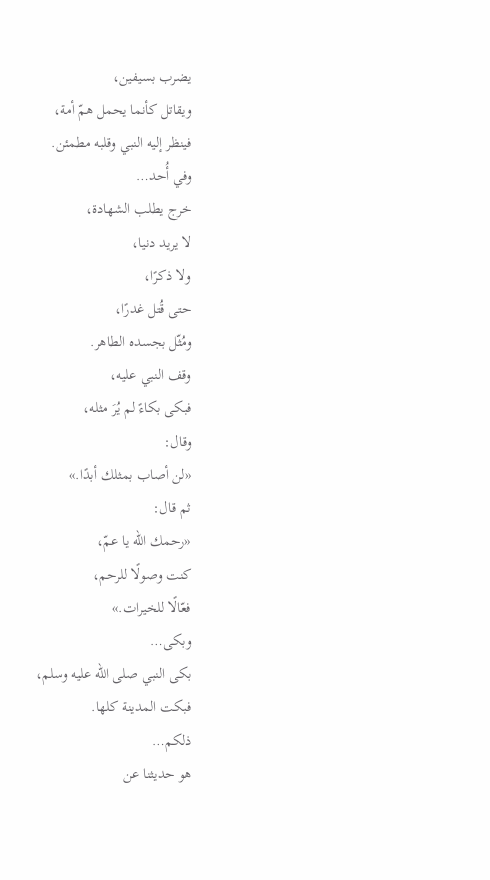يضرب بسيفين،
ويقاتل كأنما يحمل همّ أمة،
فينظر إليه النبي وقلبه مطمئن.
وفي أُحد…
خرج يطلب الشهادة،
لا يريد دنيا،
ولا ذكرًا،
حتى قُتل غدرًا،
ومُثّل بجسده الطاهر.
وقف النبي عليه،
فبكى بكاءً لم يُرَ مثله،
وقال:
«لن أصاب بمثلك أبدًا.»
ثم قال:
«رحمك الله يا عمّ،
كنت وصولًا للرحم،
فعّالًا للخيرات.»
وبكى…
بكى النبي صلى الله عليه وسلم،
فبكت المدينة كلها.
ذلكم…
هو حديثنا عن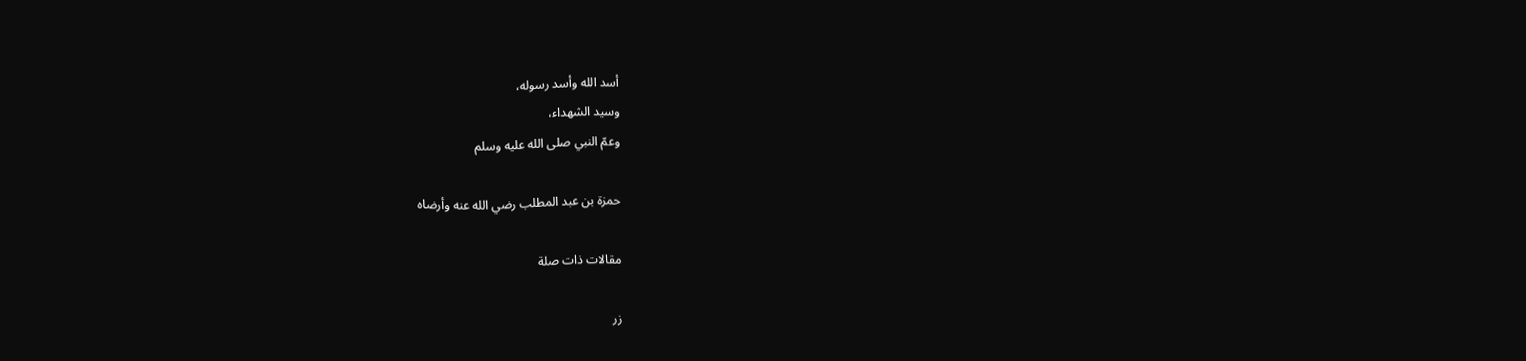أسد الله وأسد رسوله،
وسيد الشهداء،
وعمّ النبي صلى الله عليه وسلم

حمزة بن عبد المطلب رضي الله عنه وأرضاه

مقالات ذات صلة

زر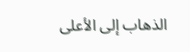الذهاب إلى الأعلى